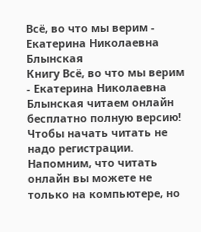Всё, во что мы верим - Екатерина Николаевна Блынская
Книгу Всё, во что мы верим - Екатерина Николаевна Блынская читаем онлайн бесплатно полную версию! Чтобы начать читать не надо регистрации. Напомним, что читать онлайн вы можете не только на компьютере, но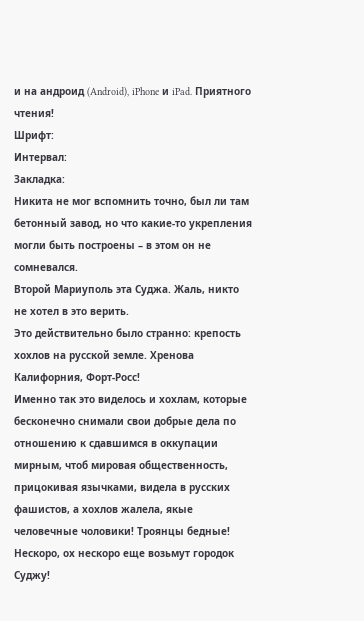и на андроид (Android), iPhone и iPad. Приятного чтения!
Шрифт:
Интервал:
Закладка:
Никита не мог вспомнить точно, был ли там бетонный завод, но что какие-то укрепления могли быть построены – в этом он не сомневался.
Второй Мариуполь эта Суджа. Жаль, никто не хотел в это верить.
Это действительно было странно: крепость хохлов на русской земле. Хренова Калифорния, Форт-Росс!
Именно так это виделось и хохлам, которые бесконечно снимали свои добрые дела по отношению к сдавшимся в оккупации мирным, чтоб мировая общественность, прицокивая язычками, видела в русских фашистов, а хохлов жалела, якые человечные чоловики! Троянцы бедные! Нескоро, ох нескоро еще возьмут городок Суджу!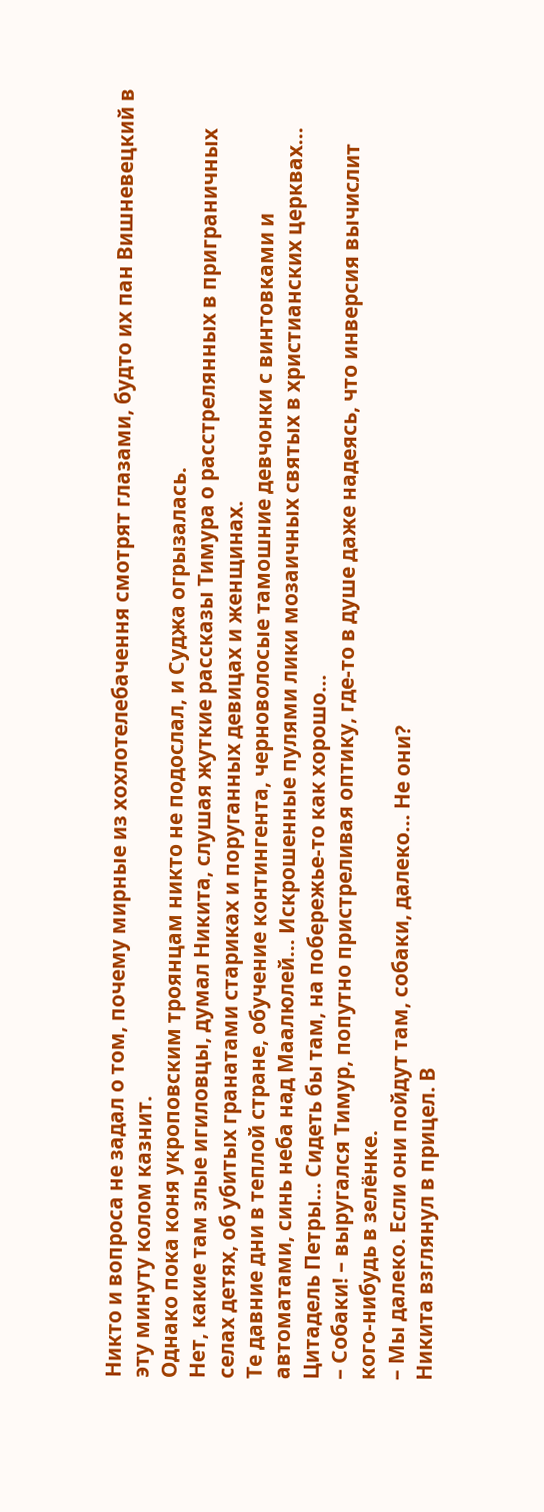Никто и вопроса не задал о том, почему мирные из хохлотелебачення смотрят глазами, будто их пан Вишневецкий в эту минуту колом казнит.
Однако пока коня укроповским троянцам никто не подослал, и Суджа огрызалась.
Нет, какие там злые игиловцы, думал Никита, слушая жуткие рассказы Тимура о расстрелянных в приграничных селах детях, об убитых гранатами стариках и поруганных девицах и женщинах.
Те давние дни в теплой стране, обучение контингента, черноволосые тамошние девчонки с винтовками и автоматами, синь неба над Маалюлей… Искрошенные пулями лики мозаичных святых в христианских церквах…
Цитадель Петры… Сидеть бы там, на побережье-то как хорошо…
– Собаки! – выругался Тимур, попутно пристреливая оптику, где-то в душе даже надеясь, что инверсия вычислит кого-нибудь в зелёнке.
– Мы далеко. Если они пойдут там, собаки, далеко… Не они?
Никита взглянул в прицел. В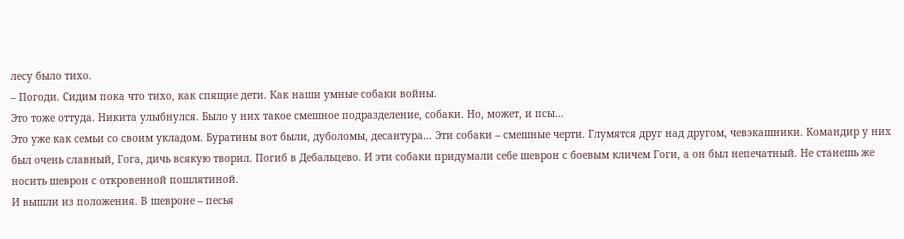лесу было тихо.
– Погоди. Сидим пока что тихо, как спящие дети. Как наши умные собаки войны.
Это тоже оттуда. Никита улыбнулся. Было у них такое смешное подразделение, собаки. Но, может, и псы…
Это уже как семьи со своим укладом. Буратины вот были, дуболомы, десантура… Эти собаки – смешные черти. Глумятся друг над другом, чевэкашники. Командир у них был очень славный, Гога, дичь всякую творил. Погиб в Дебальцево. И эти собаки придумали себе шеврон с боевым кличем Гоги, а он был непечатный. Не станешь же носить шеврон с откровенной пошлятиной.
И вышли из положения. В шевроне – песья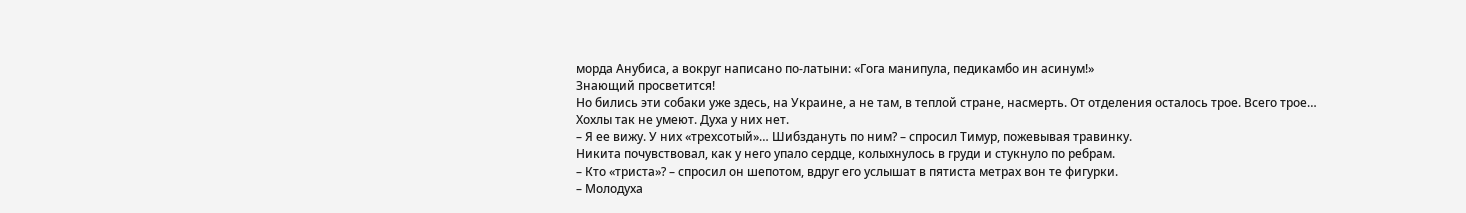морда Анубиса, а вокруг написано по-латыни: «Гога манипула, педикамбо ин асинум!»
Знающий просветится!
Но бились эти собаки уже здесь, на Украине, а не там, в теплой стране, насмерть. От отделения осталось трое. Всего трое…
Хохлы так не умеют. Духа у них нет.
– Я ее вижу. У них «трехсотый»… Шибздануть по ним? – спросил Тимур, пожевывая травинку.
Никита почувствовал, как у него упало сердце, колыхнулось в груди и стукнуло по ребрам.
– Кто «триста»? – спросил он шепотом, вдруг его услышат в пятиста метрах вон те фигурки.
– Молодуха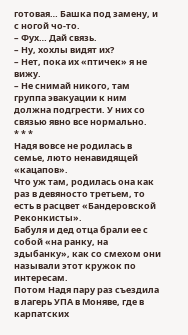готовая… Башка под замену, и с ногой чо-то.
– Фух… Дай связь.
– Ну, хохлы видят их?
– Нет, пока их «птичек» я не вижу.
– Не снимай никого, там группа эвакуации к ним должна подгрести. У них со связью явно все нормально.
* * *
Надя вовсе не родилась в семье, люто ненавидящей «кацапов».
Что уж там, родилась она как раз в девяносто третьем, то есть в расцвет «Бандеровской Реконкисты».
Бабуля и дед отца брали ее с собой «на ранку, на здыбанку», как со смехом они называли этот кружок по интересам.
Потом Надя пару раз съездила в лагерь УПА в Моняве, где в карпатских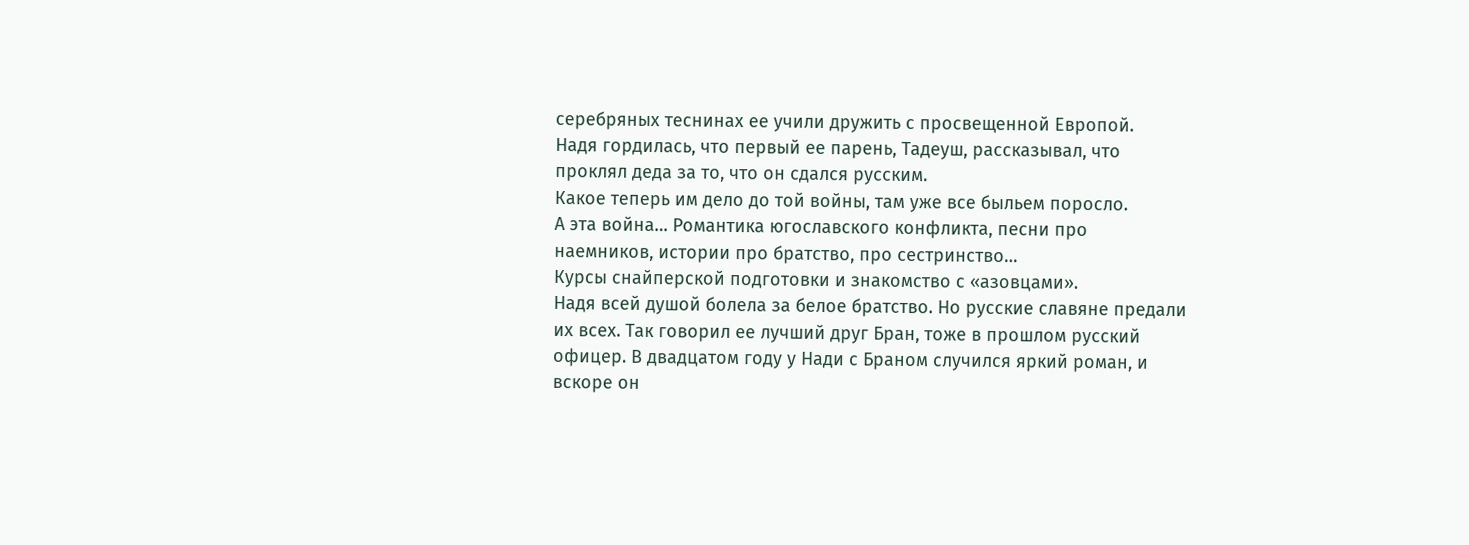серебряных теснинах ее учили дружить с просвещенной Европой.
Надя гордилась, что первый ее парень, Тадеуш, рассказывал, что проклял деда за то, что он сдался русским.
Какое теперь им дело до той войны, там уже все быльем поросло.
А эта война… Романтика югославского конфликта, песни про наемников, истории про братство, про сестринство…
Курсы снайперской подготовки и знакомство с «азовцами».
Надя всей душой болела за белое братство. Но русские славяне предали их всех. Так говорил ее лучший друг Бран, тоже в прошлом русский офицер. В двадцатом году у Нади с Браном случился яркий роман, и вскоре он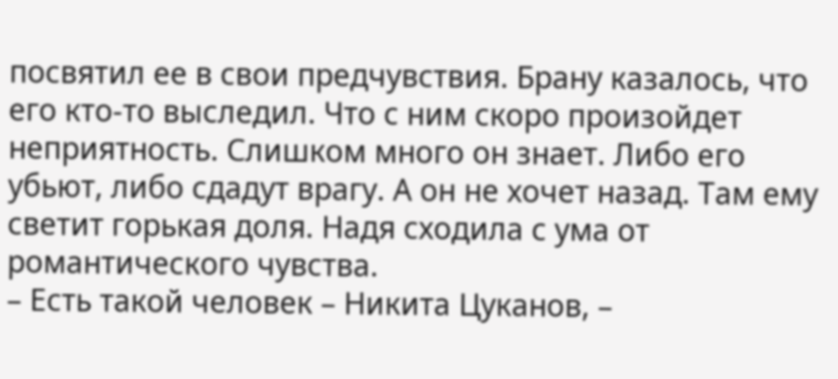посвятил ее в свои предчувствия. Брану казалось, что его кто-то выследил. Что с ним скоро произойдет неприятность. Слишком много он знает. Либо его убьют, либо сдадут врагу. А он не хочет назад. Там ему светит горькая доля. Надя сходила с ума от романтического чувства.
– Есть такой человек – Никита Цуканов, –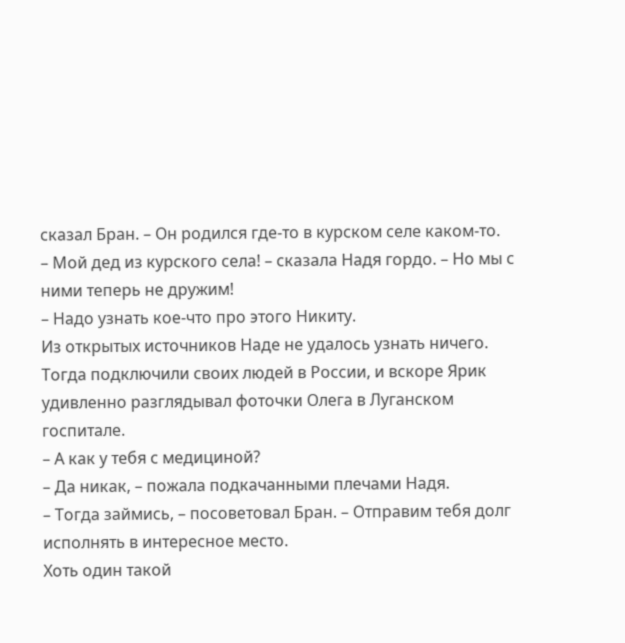сказал Бран. – Он родился где-то в курском селе каком-то.
– Мой дед из курского села! – сказала Надя гордо. – Но мы с ними теперь не дружим!
– Надо узнать кое-что про этого Никиту.
Из открытых источников Наде не удалось узнать ничего. Тогда подключили своих людей в России, и вскоре Ярик удивленно разглядывал фоточки Олега в Луганском госпитале.
– А как у тебя с медициной?
– Да никак, – пожала подкачанными плечами Надя.
– Тогда займись, – посоветовал Бран. – Отправим тебя долг исполнять в интересное место.
Хоть один такой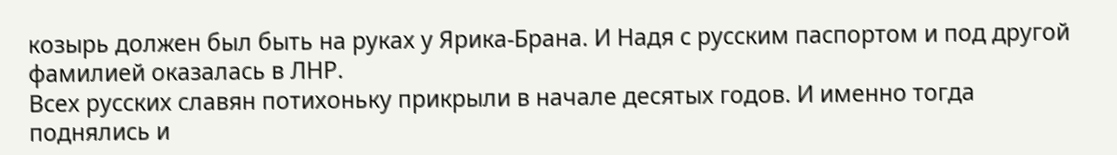козырь должен был быть на руках у Ярика-Брана. И Надя с русским паспортом и под другой фамилией оказалась в ЛНР.
Всех русских славян потихоньку прикрыли в начале десятых годов. И именно тогда поднялись и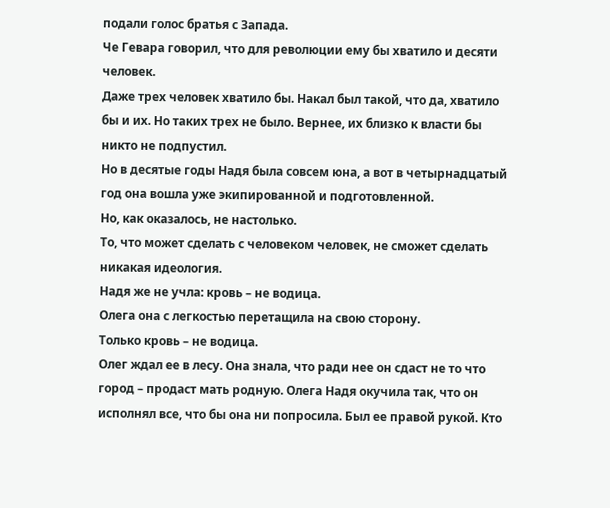подали голос братья с Запада.
Че Гевара говорил, что для революции ему бы хватило и десяти человек.
Даже трех человек хватило бы. Накал был такой, что да, хватило бы и их. Но таких трех не было. Вернее, их близко к власти бы никто не подпустил.
Но в десятые годы Надя была совсем юна, а вот в четырнадцатый год она вошла уже экипированной и подготовленной.
Но, как оказалось, не настолько.
То, что может сделать с человеком человек, не сможет сделать никакая идеология.
Надя же не учла: кровь – не водица.
Олега она с легкостью перетащила на свою сторону.
Только кровь – не водица.
Олег ждал ее в лесу. Она знала, что ради нее он сдаст не то что город – продаст мать родную. Олега Надя окучила так, что он исполнял все, что бы она ни попросила. Был ее правой рукой. Кто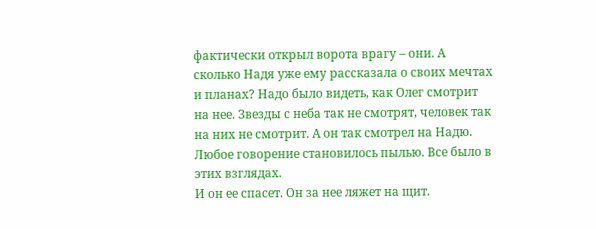фактически открыл ворота врагу – они. А сколько Надя уже ему рассказала о своих мечтах и планах? Надо было видеть, как Олег смотрит на нее. Звезды с неба так не смотрят, человек так на них не смотрит. А он так смотрел на Надю. Любое говорение становилось пылью. Все было в этих взглядах.
И он ее спасет. Он за нее ляжет на щит.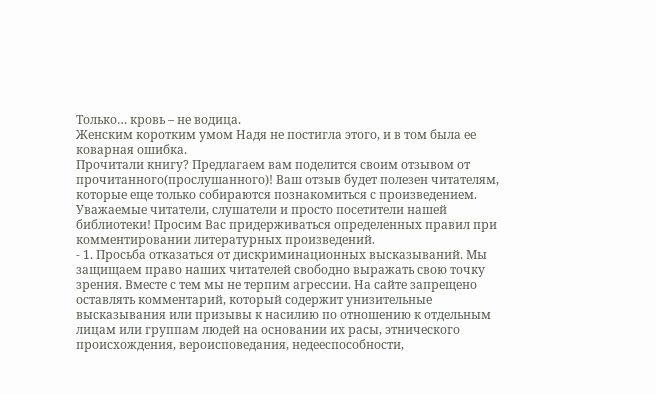Только… кровь – не водица.
Женским коротким умом Надя не постигла этого, и в том была ее коварная ошибка.
Прочитали книгу? Предлагаем вам поделится своим отзывом от прочитанного(прослушанного)! Ваш отзыв будет полезен читателям, которые еще только собираются познакомиться с произведением.
Уважаемые читатели, слушатели и просто посетители нашей библиотеки! Просим Вас придерживаться определенных правил при комментировании литературных произведений.
- 1. Просьба отказаться от дискриминационных высказываний. Мы защищаем право наших читателей свободно выражать свою точку зрения. Вместе с тем мы не терпим агрессии. На сайте запрещено оставлять комментарий, который содержит унизительные высказывания или призывы к насилию по отношению к отдельным лицам или группам людей на основании их расы, этнического происхождения, вероисповедания, недееспособности,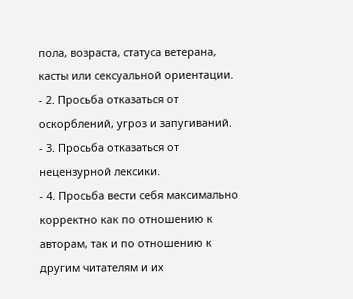пола, возраста, статуса ветерана, касты или сексуальной ориентации.
- 2. Просьба отказаться от оскорблений, угроз и запугиваний.
- 3. Просьба отказаться от нецензурной лексики.
- 4. Просьба вести себя максимально корректно как по отношению к авторам, так и по отношению к другим читателям и их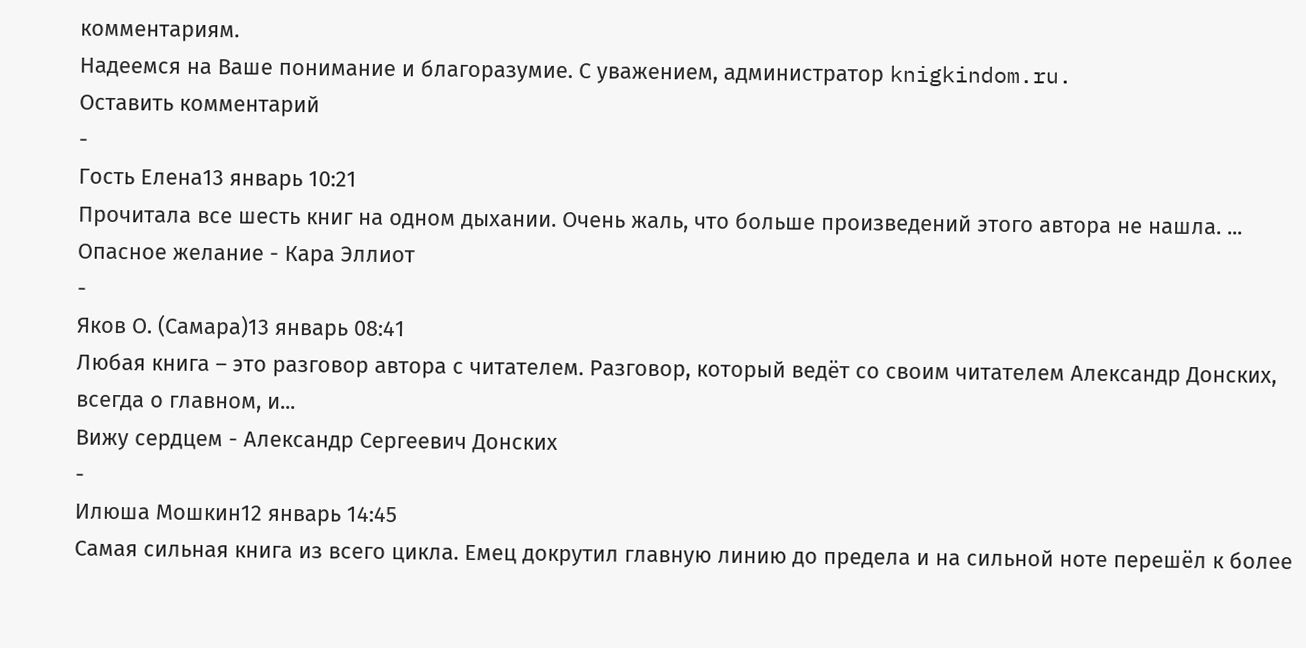комментариям.
Надеемся на Ваше понимание и благоразумие. С уважением, администратор knigkindom.ru.
Оставить комментарий
-
Гость Елена13 январь 10:21
Прочитала все шесть книг на одном дыхании. Очень жаль, что больше произведений этого автора не нашла. ...
Опасное желание - Кара Эллиот
-
Яков О. (Самара)13 январь 08:41
Любая книга – это разговор автора с читателем. Разговор, который ведёт со своим читателем Александр Донских, всегда о главном, и...
Вижу сердцем - Александр Сергеевич Донских
-
Илюша Мошкин12 январь 14:45
Самая сильная книга из всего цикла. Емец докрутил главную линию до предела и на сильной ноте перешёл к более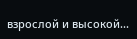взрослой и высокой...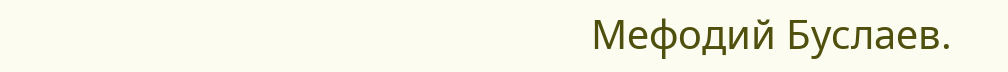Мефодий Буслаев.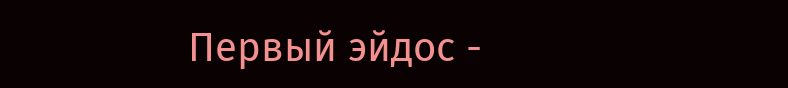Первый эйдос -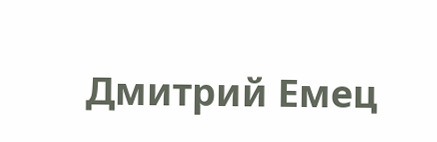Дмитрий Емец